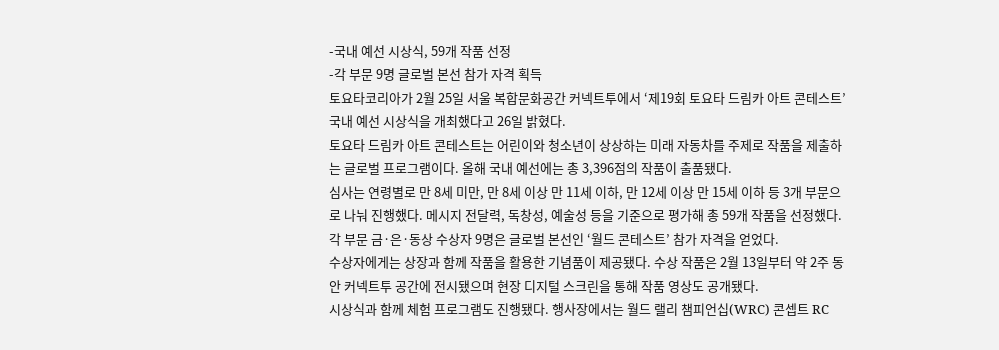-국내 예선 시상식, 59개 작품 선정
-각 부문 9명 글로벌 본선 참가 자격 획득
토요타코리아가 2월 25일 서울 복합문화공간 커넥트투에서 ‘제19회 토요타 드림카 아트 콘테스트’ 국내 예선 시상식을 개최했다고 26일 밝혔다.
토요타 드림카 아트 콘테스트는 어린이와 청소년이 상상하는 미래 자동차를 주제로 작품을 제출하는 글로벌 프로그램이다. 올해 국내 예선에는 총 3,396점의 작품이 출품됐다.
심사는 연령별로 만 8세 미만, 만 8세 이상 만 11세 이하, 만 12세 이상 만 15세 이하 등 3개 부문으로 나눠 진행했다. 메시지 전달력, 독창성, 예술성 등을 기준으로 평가해 총 59개 작품을 선정했다. 각 부문 금·은·동상 수상자 9명은 글로벌 본선인 ‘월드 콘테스트’ 참가 자격을 얻었다.
수상자에게는 상장과 함께 작품을 활용한 기념품이 제공됐다. 수상 작품은 2월 13일부터 약 2주 동안 커넥트투 공간에 전시됐으며 현장 디지털 스크린을 통해 작품 영상도 공개됐다.
시상식과 함께 체험 프로그램도 진행됐다. 행사장에서는 월드 랠리 챔피언십(WRC) 콘셉트 RC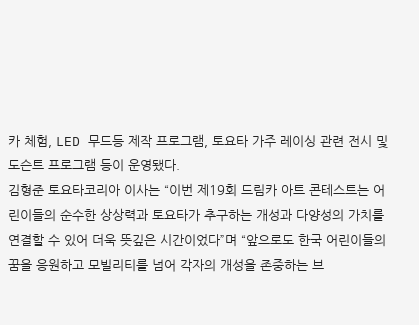카 체험, LED 무드등 제작 프로그램, 토요타 가주 레이싱 관련 전시 및 도슨트 프로그램 등이 운영됐다.
김형준 토요타코리아 이사는 “이번 제19회 드림카 아트 콘테스트는 어린이들의 순수한 상상력과 토요타가 추구하는 개성과 다양성의 가치를 연결할 수 있어 더욱 뜻깊은 시간이었다”며 “앞으로도 한국 어린이들의 꿈을 응원하고 모빌리티를 넘어 각자의 개성을 존중하는 브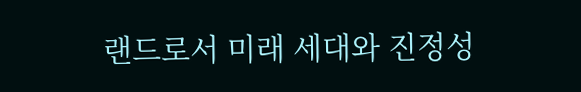랜드로서 미래 세대와 진정성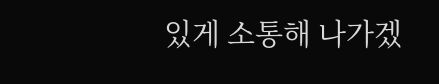있게 소통해 나가겠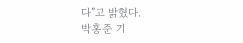다”고 밝혔다.
박홍준 기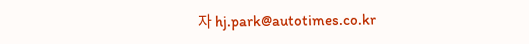자 hj.park@autotimes.co.kr